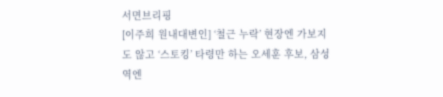서면브리핑
[이주희 원내대변인] ‘철근 누락’ 현장엔 가보지도 않고 ‘스토킹’ 타령만 하는 오세훈 후보, 삼성역엔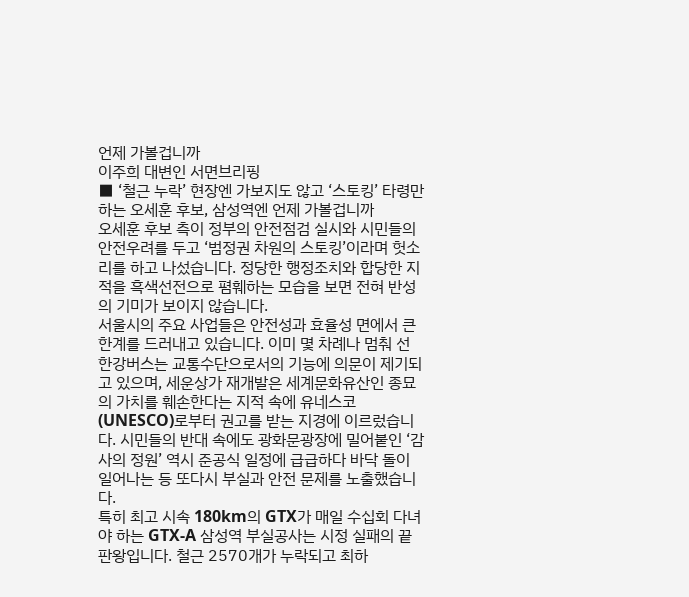언제 가볼겁니까
이주희 대변인 서면브리핑
■ ‘철근 누락’ 현장엔 가보지도 않고 ‘스토킹’ 타령만 하는 오세훈 후보, 삼성역엔 언제 가볼겁니까
오세훈 후보 측이 정부의 안전점검 실시와 시민들의 안전우려를 두고 ‘범정권 차원의 스토킹’이라며 헛소리를 하고 나섰습니다. 정당한 행정조치와 합당한 지적을 흑색선전으로 폄훼하는 모습을 보면 전혀 반성의 기미가 보이지 않습니다.
서울시의 주요 사업들은 안전성과 효율성 면에서 큰 한계를 드러내고 있습니다. 이미 몇 차례나 멈춰 선 한강버스는 교통수단으로서의 기능에 의문이 제기되고 있으며, 세운상가 재개발은 세계문화유산인 종묘의 가치를 훼손한다는 지적 속에 유네스코(UNESCO)로부터 권고를 받는 지경에 이르렀습니다. 시민들의 반대 속에도 광화문광장에 밀어붙인 ‘감사의 정원’ 역시 준공식 일정에 급급하다 바닥 돌이 일어나는 등 또다시 부실과 안전 문제를 노출했습니다.
특히 최고 시속 180km의 GTX가 매일 수십회 다녀야 하는 GTX-A 삼성역 부실공사는 시정 실패의 끝판왕입니다. 철근 2570개가 누락되고 최하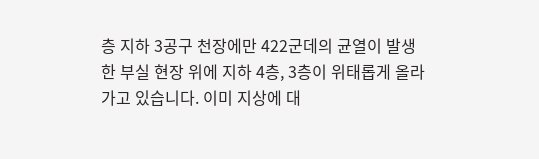층 지하 3공구 천장에만 422군데의 균열이 발생한 부실 현장 위에 지하 4층, 3층이 위태롭게 올라가고 있습니다. 이미 지상에 대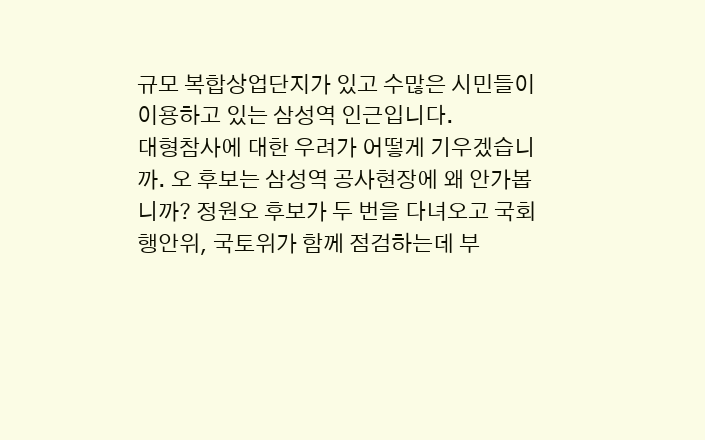규모 복합상업단지가 있고 수많은 시민들이 이용하고 있는 삼성역 인근입니다.
대형참사에 대한 우려가 어떻게 기우겠습니까. 오 후보는 삼성역 공사현장에 왜 안가봅니까? 정원오 후보가 두 번을 다녀오고 국회 행안위, 국토위가 함께 점검하는데 부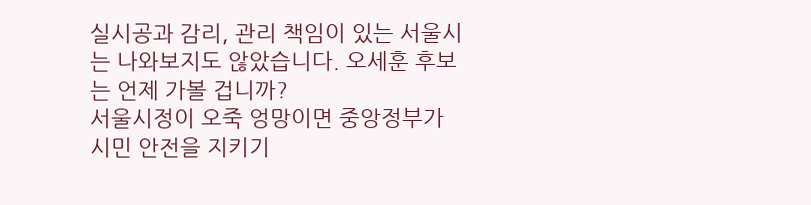실시공과 감리, 관리 책임이 있는 서울시는 나와보지도 않았습니다. 오세훈 후보는 언제 가볼 겁니까?
서울시정이 오죽 엉망이면 중앙정부가 시민 안전을 지키기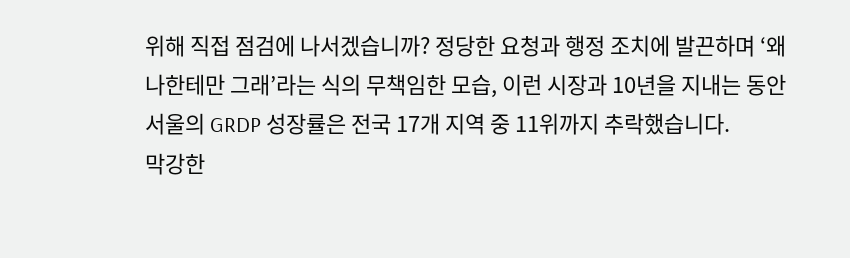위해 직접 점검에 나서겠습니까? 정당한 요청과 행정 조치에 발끈하며 ‘왜 나한테만 그래’라는 식의 무책임한 모습, 이런 시장과 10년을 지내는 동안 서울의 GRDP 성장률은 전국 17개 지역 중 11위까지 추락했습니다.
막강한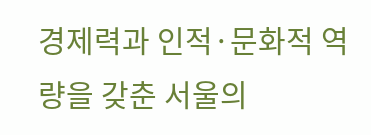경제력과 인적·문화적 역량을 갖춘 서울의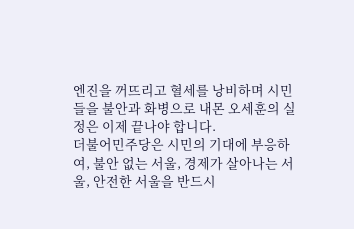엔진을 꺼뜨리고 혈세를 낭비하며 시민들을 불안과 화병으로 내몬 오세훈의 실정은 이제 끝나야 합니다.
더불어민주당은 시민의 기대에 부응하여, 불안 없는 서울, 경제가 살아나는 서울, 안전한 서울을 반드시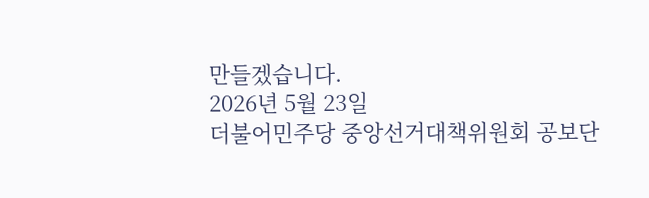만들겠습니다.
2026년 5월 23일
더불어민주당 중앙선거대책위원회 공보단